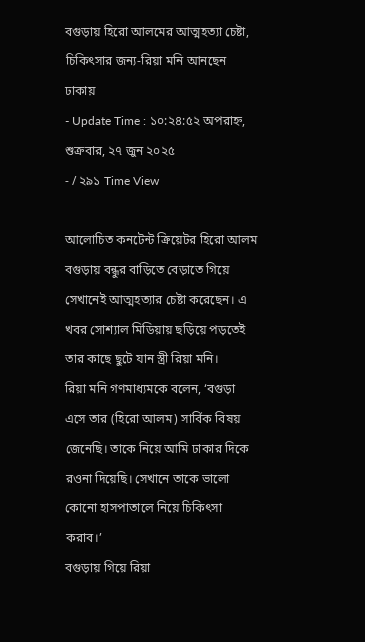বগুড়ায় হিরো আলমের আত্মহত্যা চেষ্টা, চিকিৎসার জন্য-রিয়া মনি আনছেন ঢাকায়
- Update Time : ১০:২৪:৫২ অপরাহ্ন, শুক্রবার, ২৭ জুন ২০২৫
- / ২৯১ Time View

আলোচিত কনটেন্ট ক্রিয়েটর হিরো আলম বগুড়ায় বন্ধুর বাড়িতে বেড়াতে গিয়ে সেখানেই আত্মহত্যার চেষ্টা করেছেন। এ খবর সোশ্যাল মিডিয়ায় ছড়িয়ে পড়তেই তার কাছে ছুটে যান স্ত্রী রিয়া মনি।
রিয়া মনি গণমাধ্যমকে বলেন, ‘বগুড়া এসে তার (হিরো আলম) সার্বিক বিষয় জেনেছি। তাকে নিয়ে আমি ঢাকার দিকে রওনা দিয়েছি। সেখানে তাকে ভালো কোনো হাসপাতালে নিয়ে চিকিৎসা করাব।’
বগুড়ায় গিয়ে রিয়া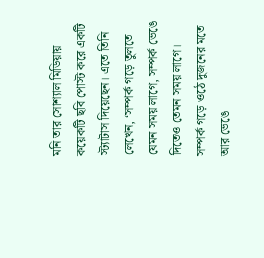মনি তার সোশ্যাল মিডিয়ায় কয়েকটি ছবি পোস্ট করে একটি স্ট্যাটাস দিয়েছেন। এতে তিনি লেখেন, ‘সম্পর্ক গড়ে তুলতে যেমন সময় লাগে, সম্পর্ক ভেঙে দিতেও তেমন সময় লাগে। সম্পর্ক গড়ে ওঠে দুজনের মতে আর ভেঙে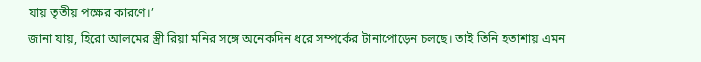যায় তৃতীয় পক্ষের কারণে।’
জানা যায়, হিরো আলমের স্ত্রী রিয়া মনির সঙ্গে অনেকদিন ধরে সম্পর্কের টানাপোড়েন চলছে। তাই তিনি হতাশায় এমন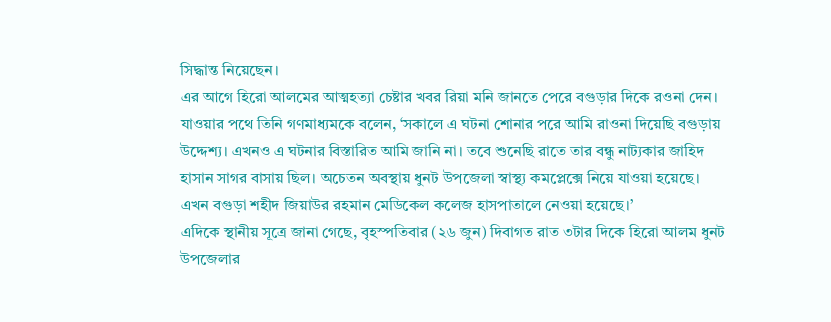সিদ্ধান্ত নিয়েছেন।
এর আগে হিরো আলমের আত্মহত্যা চেষ্টার খবর রিয়া মনি জানতে পেরে বগুড়ার দিকে রওনা দেন। যাওয়ার পথে তিনি গণমাধ্যমকে বলেন, ‘সকালে এ ঘটনা শোনার পরে আমি রাওনা দিয়েছি বগুড়ায় উদ্দেশ্য। এখনও এ ঘটনার বিস্তারিত আমি জানি না। তবে শুনেছি রাতে তার বন্ধু নাট্যকার জাহিদ হাসান সাগর বাসায় ছিল। অচেতন অবস্থায় ধুনট উপজেলা স্বাস্থ্য কমপ্লেক্সে নিয়ে যাওয়া হয়েছে। এখন বগুড়া শহীদ জিয়াউর রহমান মেডিকেল কলেজ হাসপাতালে নেওয়া হয়েছে।’
এদিকে স্থানীয় সূত্রে জানা গেছে, বৃহস্পতিবার (২৬ জুন) দিবাগত রাত ৩টার দিকে হিরো আলম ধুনট উপজেলার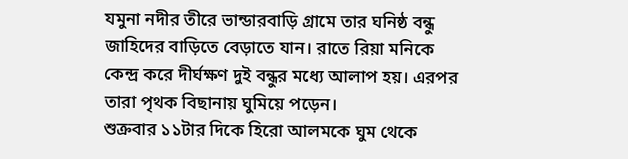যমুনা নদীর তীরে ভান্ডারবাড়ি গ্রামে তার ঘনিষ্ঠ বন্ধু জাহিদের বাড়িতে বেড়াতে যান। রাতে রিয়া মনিকে কেন্দ্র করে দীর্ঘক্ষণ দুই বন্ধুর মধ্যে আলাপ হয়। এরপর তারা পৃথক বিছানায় ঘুমিয়ে পড়েন।
শুক্রবার ১১টার দিকে হিরো আলমকে ঘুম থেকে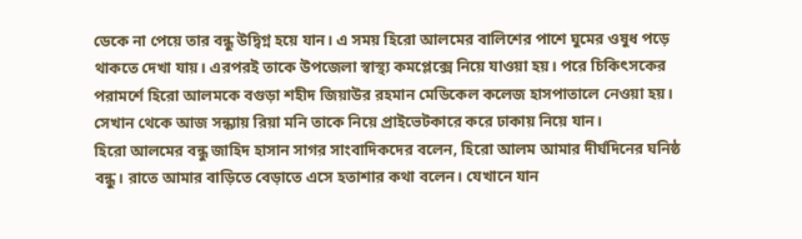ডেকে না পেয়ে তার বন্ধু উদ্বিগ্ন হয়ে যান। এ সময় হিরো আলমের বালিশের পাশে ঘুমের ওষুধ পড়ে থাকতে দেখা যায়। এরপরই তাকে উপজেলা স্বাস্থ্য কমপ্লেক্সে নিয়ে যাওয়া হয়। পরে চিকিৎসকের পরামর্শে হিরো আলমকে বগুড়া শহীদ জিয়াউর রহমান মেডিকেল কলেজ হাসপাতালে নেওয়া হয়। সেখান থেকে আজ সন্ধ্যায় রিয়া মনি তাকে নিয়ে প্রাইভেটকারে করে ঢাকায় নিয়ে যান।
হিরো আলমের বন্ধু জাহিদ হাসান সাগর সাংবাদিকদের বলেন, হিরো আলম আমার দীর্ঘদিনের ঘনিষ্ঠ বন্ধু। রাতে আমার বাড়িতে বেড়াতে এসে হতাশার কথা বলেন। যেখানে যান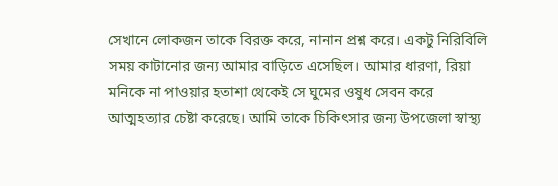সেখানে লোকজন তাকে বিরক্ত করে, নানান প্রশ্ন করে। একটু নিরিবিলি সময় কাটানোর জন্য আমার বাড়িতে এসেছিল। আমার ধারণা, রিয়া মনিকে না পাওয়ার হতাশা থেকেই সে ঘুমের ওষুধ সেবন করে আত্মহত্যার চেষ্টা করেছে। আমি তাকে চিকিৎসার জন্য উপজেলা স্বাস্থ্য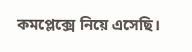কমপ্লেক্সে নিয়ে এসেছি।